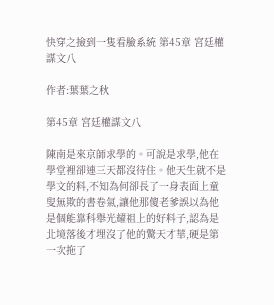快穿之撿到一隻看臉系統 第45章 宮廷權謀文八

作者:葉葉之秋

第45章 宮廷權謀文八

陳南是來京師求學的。可說是求學,他在學堂裡卻連三天都沒待住。他天生就不是學文的料,不知為何卻長了一身表面上童叟無欺的書卷氣,讓他那傻老爹誤以為他是個能靠科舉光耀祖上的好料子,認為是北境落後才埋沒了他的驚天才華,硬是第一次拖了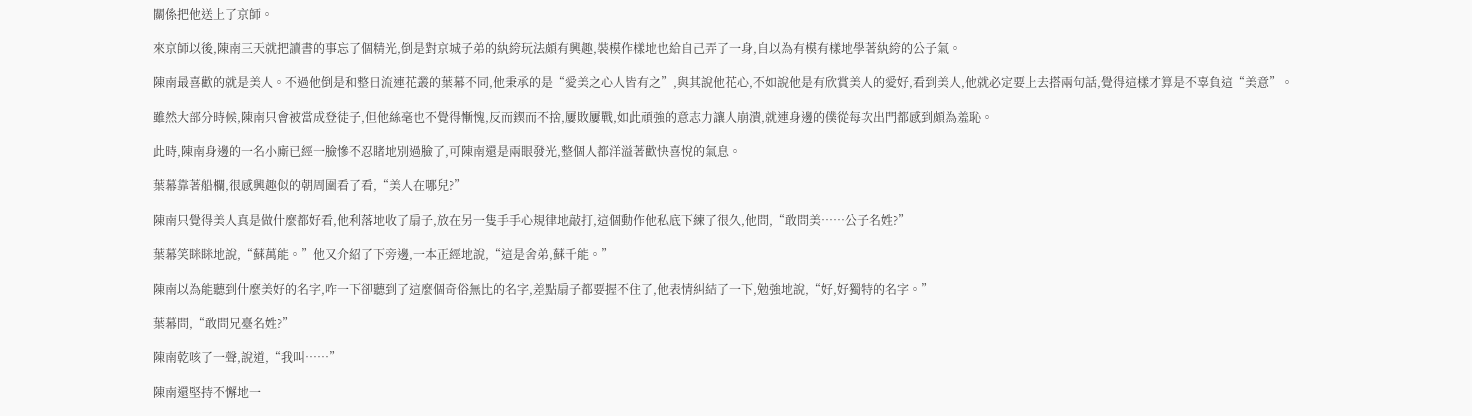關係把他送上了京師。

來京師以後,陳南三天就把讀書的事忘了個精光,倒是對京城子弟的紈絝玩法頗有興趣,裝模作樣地也給自己弄了一身,自以為有模有樣地學著紈絝的公子氣。

陳南最喜歡的就是美人。不過他倒是和整日流連花叢的葉幕不同,他秉承的是“愛美之心人皆有之”,與其說他花心,不如說他是有欣賞美人的愛好,看到美人,他就必定要上去搭兩句話,覺得這樣才算是不辜負這“美意”。

雖然大部分時候,陳南只會被當成登徒子,但他絲毫也不覺得慚愧,反而鍥而不捨,屢敗屢戰,如此頑強的意志力讓人崩潰,就連身邊的僕從每次出門都感到頗為羞恥。

此時,陳南身邊的一名小廝已經一臉慘不忍睹地別過臉了,可陳南還是兩眼發光,整個人都洋溢著歡快喜悅的氣息。

葉幕靠著船欄,很感興趣似的朝周圍看了看,“美人在哪兒?”

陳南只覺得美人真是做什麼都好看,他利落地收了扇子,放在另一隻手手心規律地敲打,這個動作他私底下練了很久,他問,“敢問美……公子名姓?”

葉幕笑眯眯地說,“蘇萬能。”他又介紹了下旁邊,一本正經地說,“這是舍弟,蘇千能。”

陳南以為能聽到什麼美好的名字,咋一下卻聽到了這麼個奇俗無比的名字,差點扇子都要握不住了,他表情糾結了一下,勉強地說,“好,好獨特的名字。”

葉幕問,“敢問兄臺名姓?”

陳南乾咳了一聲,說道,“我叫……”

陳南還堅持不懈地一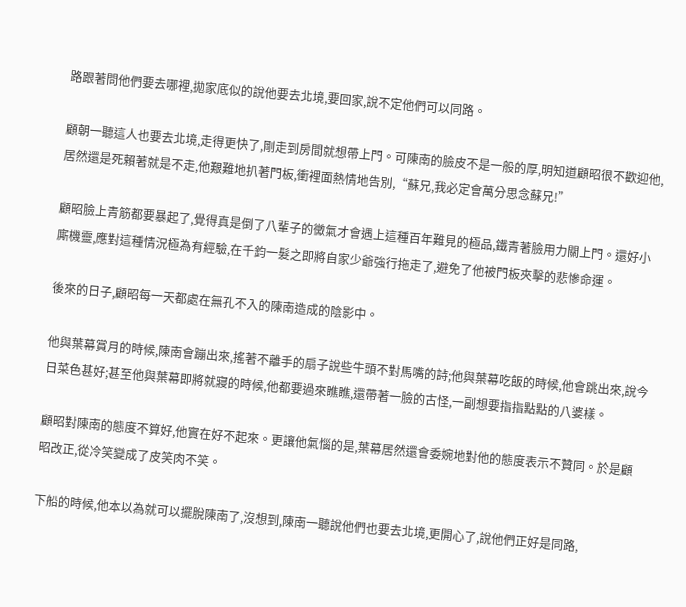路跟著問他們要去哪裡,拋家底似的說他要去北境,要回家,說不定他們可以同路。

顧朝一聽這人也要去北境,走得更快了,剛走到房間就想帶上門。可陳南的臉皮不是一般的厚,明知道顧昭很不歡迎他,居然還是死賴著就是不走,他艱難地扒著門板,衝裡面熱情地告別,“蘇兄,我必定會萬分思念蘇兄!”

顧昭臉上青筋都要暴起了,覺得真是倒了八輩子的黴氣才會遇上這種百年難見的極品,鐵青著臉用力關上門。還好小廝機靈,應對這種情況極為有經驗,在千鈞一髮之即將自家少爺強行拖走了,避免了他被門板夾擊的悲慘命運。

後來的日子,顧昭每一天都處在無孔不入的陳南造成的陰影中。

他與葉幕賞月的時候,陳南會蹦出來,搖著不離手的扇子說些牛頭不對馬嘴的詩;他與葉幕吃飯的時候,他會跳出來,說今日菜色甚好;甚至他與葉幕即將就寢的時候,他都要過來瞧瞧,還帶著一臉的古怪,一副想要指指點點的八婆樣。

顧昭對陳南的態度不算好,他實在好不起來。更讓他氣惱的是,葉幕居然還會委婉地對他的態度表示不贊同。於是顧昭改正,從冷笑變成了皮笑肉不笑。

下船的時候,他本以為就可以擺脫陳南了,沒想到,陳南一聽說他們也要去北境,更開心了,說他們正好是同路,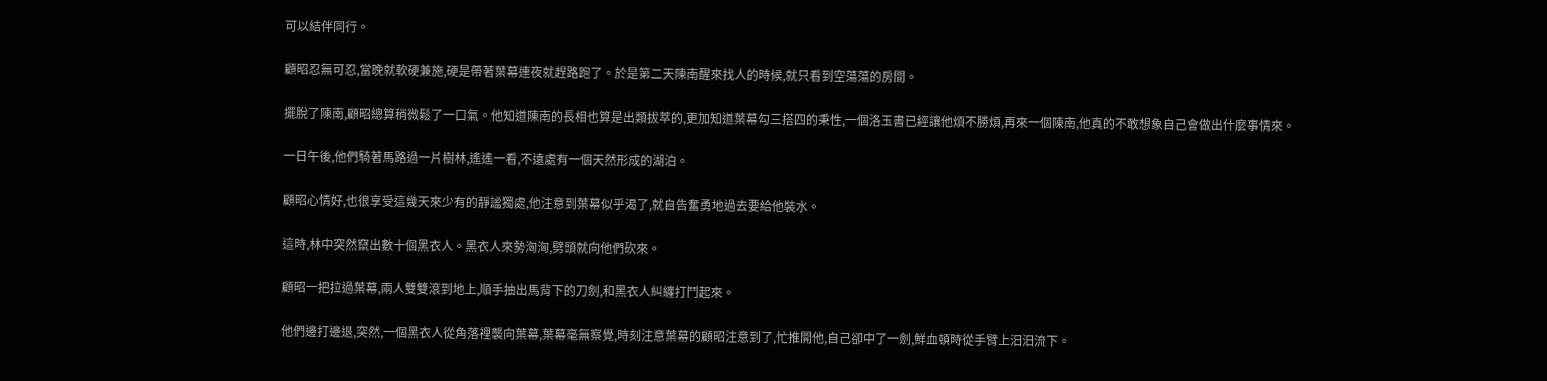可以結伴同行。

顧昭忍無可忍,當晚就軟硬兼施,硬是帶著葉幕連夜就趕路跑了。於是第二天陳南醒來找人的時候,就只看到空蕩蕩的房間。

擺脫了陳南,顧昭總算稍微鬆了一口氣。他知道陳南的長相也算是出類拔萃的,更加知道葉幕勾三搭四的秉性,一個洛玉書已經讓他煩不勝煩,再來一個陳南,他真的不敢想象自己會做出什麼事情來。

一日午後,他們騎著馬路過一片樹林,遙遙一看,不遠處有一個天然形成的湖泊。

顧昭心情好,也很享受這幾天來少有的靜謐獨處,他注意到葉幕似乎渴了,就自告奮勇地過去要給他裝水。

這時,林中突然竄出數十個黑衣人。黑衣人來勢洶洶,劈頭就向他們砍來。

顧昭一把拉過葉幕,兩人雙雙滾到地上,順手抽出馬背下的刀劍,和黑衣人糾纏打鬥起來。

他們邊打邊退,突然,一個黑衣人從角落裡襲向葉幕,葉幕毫無察覺,時刻注意葉幕的顧昭注意到了,忙推開他,自己卻中了一劍,鮮血頓時從手臂上汩汩流下。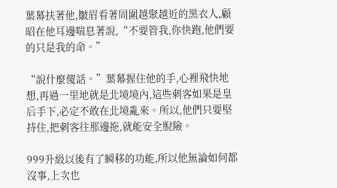葉幕扶著他,皺眉看著周圍越聚越近的黑衣人,顧昭在他耳邊喘息著說,“不要管我,你快跑,他們要的只是我的命。”

“說什麼傻話。”葉幕握住他的手,心裡飛快地想,再過一里地就是北境境內,這些刺客如果是皇后手下,必定不敢在北境亂來。所以,他們只要堅持住,把刺客往那邊拖,就能安全脫險。

999升級以後有了瞬移的功能,所以他無論如何都沒事,上次也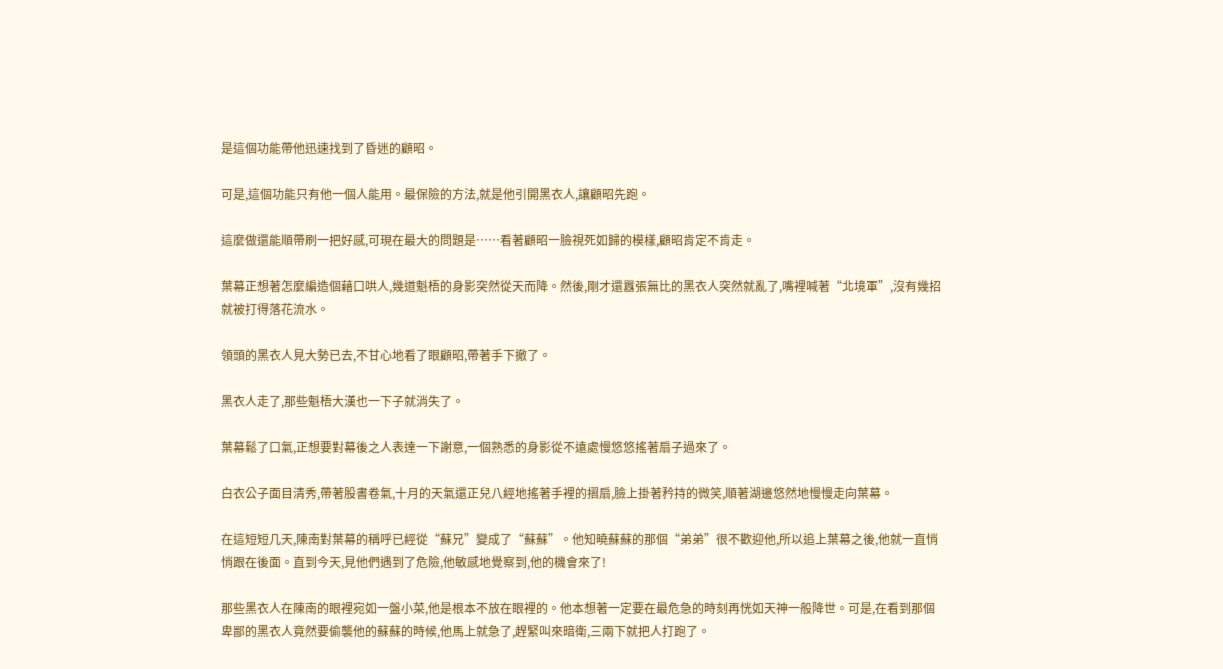是這個功能帶他迅速找到了昏迷的顧昭。

可是,這個功能只有他一個人能用。最保險的方法,就是他引開黑衣人,讓顧昭先跑。

這麼做還能順帶刷一把好感,可現在最大的問題是……看著顧昭一臉視死如歸的模樣,顧昭肯定不肯走。

葉幕正想著怎麼編造個藉口哄人,幾道魁梧的身影突然從天而降。然後,剛才還囂張無比的黑衣人突然就亂了,嘴裡喊著“北境軍”,沒有幾招就被打得落花流水。

領頭的黑衣人見大勢已去,不甘心地看了眼顧昭,帶著手下撤了。

黑衣人走了,那些魁梧大漢也一下子就消失了。

葉幕鬆了口氣,正想要對幕後之人表達一下謝意,一個熟悉的身影從不遠處慢悠悠搖著扇子過來了。

白衣公子面目清秀,帶著股書卷氣,十月的天氣還正兒八經地搖著手裡的摺扇,臉上掛著矜持的微笑,順著湖邊悠然地慢慢走向葉幕。

在這短短几天,陳南對葉幕的稱呼已經從“蘇兄”變成了“蘇蘇”。他知曉蘇蘇的那個“弟弟”很不歡迎他,所以追上葉幕之後,他就一直悄悄跟在後面。直到今天,見他們遇到了危險,他敏感地覺察到,他的機會來了!

那些黑衣人在陳南的眼裡宛如一盤小菜,他是根本不放在眼裡的。他本想著一定要在最危急的時刻再恍如天神一般降世。可是,在看到那個卑鄙的黑衣人竟然要偷襲他的蘇蘇的時候,他馬上就急了,趕緊叫來暗衛,三兩下就把人打跑了。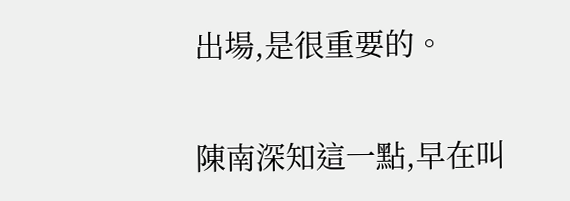出場,是很重要的。

陳南深知這一點,早在叫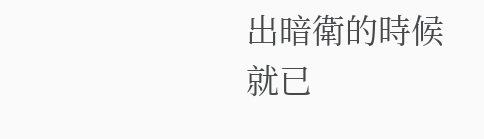出暗衛的時候就已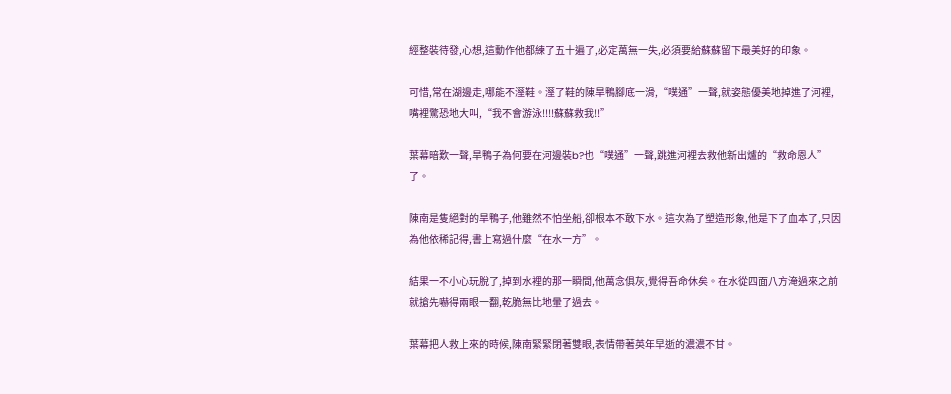經整裝待發,心想,這動作他都練了五十遍了,必定萬無一失,必須要給蘇蘇留下最美好的印象。

可惜,常在湖邊走,哪能不溼鞋。溼了鞋的陳旱鴨腳底一滑,“噗通”一聲,就姿態優美地掉進了河裡,嘴裡驚恐地大叫,“我不會游泳!!!!蘇蘇救我!!”

葉幕暗歎一聲,旱鴨子為何要在河邊裝b?也“噗通”一聲,跳進河裡去救他新出爐的“救命恩人”了。

陳南是隻絕對的旱鴨子,他雖然不怕坐船,卻根本不敢下水。這次為了塑造形象,他是下了血本了,只因為他依稀記得,書上寫過什麼“在水一方”。

結果一不小心玩脫了,掉到水裡的那一瞬間,他萬念俱灰,覺得吾命休矣。在水從四面八方淹過來之前就搶先嚇得兩眼一翻,乾脆無比地暈了過去。

葉幕把人救上來的時候,陳南緊緊閉著雙眼,表情帶著英年早逝的濃濃不甘。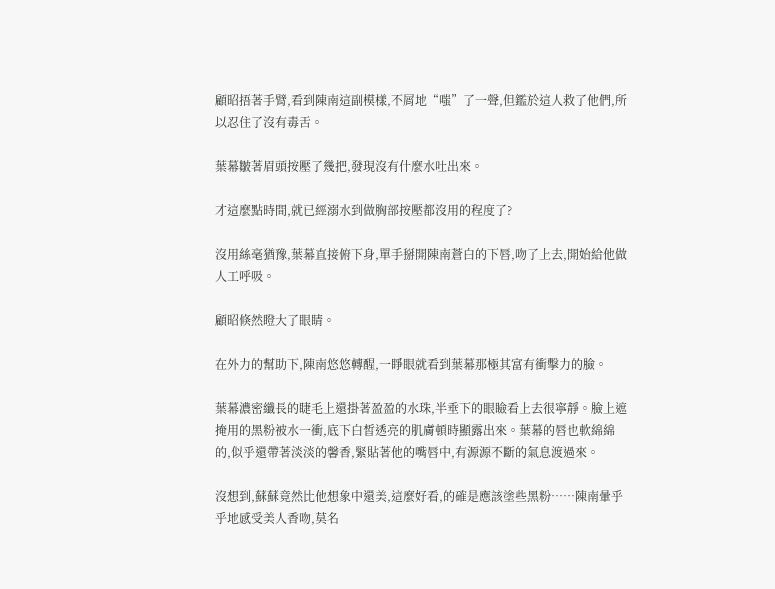顧昭捂著手臂,看到陳南這副模樣,不屑地“嗤”了一聲,但鑑於這人救了他們,所以忍住了沒有毒舌。

葉幕皺著眉頭按壓了幾把,發現沒有什麼水吐出來。

才這麼點時間,就已經溺水到做胸部按壓都沒用的程度了?

沒用絲毫猶豫,葉幕直接俯下身,單手掰開陳南蒼白的下唇,吻了上去,開始給他做人工呼吸。

顧昭倏然瞪大了眼睛。

在外力的幫助下,陳南悠悠轉醒,一睜眼就看到葉幕那極其富有衝擊力的臉。

葉幕濃密纖長的睫毛上還掛著盈盈的水珠,半垂下的眼瞼看上去很寧靜。臉上遮掩用的黑粉被水一衝,底下白皙透亮的肌膚頓時顯露出來。葉幕的唇也軟綿綿的,似乎還帶著淡淡的馨香,緊貼著他的嘴唇中,有源源不斷的氣息渡過來。

沒想到,蘇蘇竟然比他想象中還美,這麼好看,的確是應該塗些黑粉……陳南暈乎乎地感受美人香吻,莫名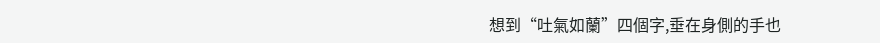想到“吐氣如蘭”四個字,垂在身側的手也